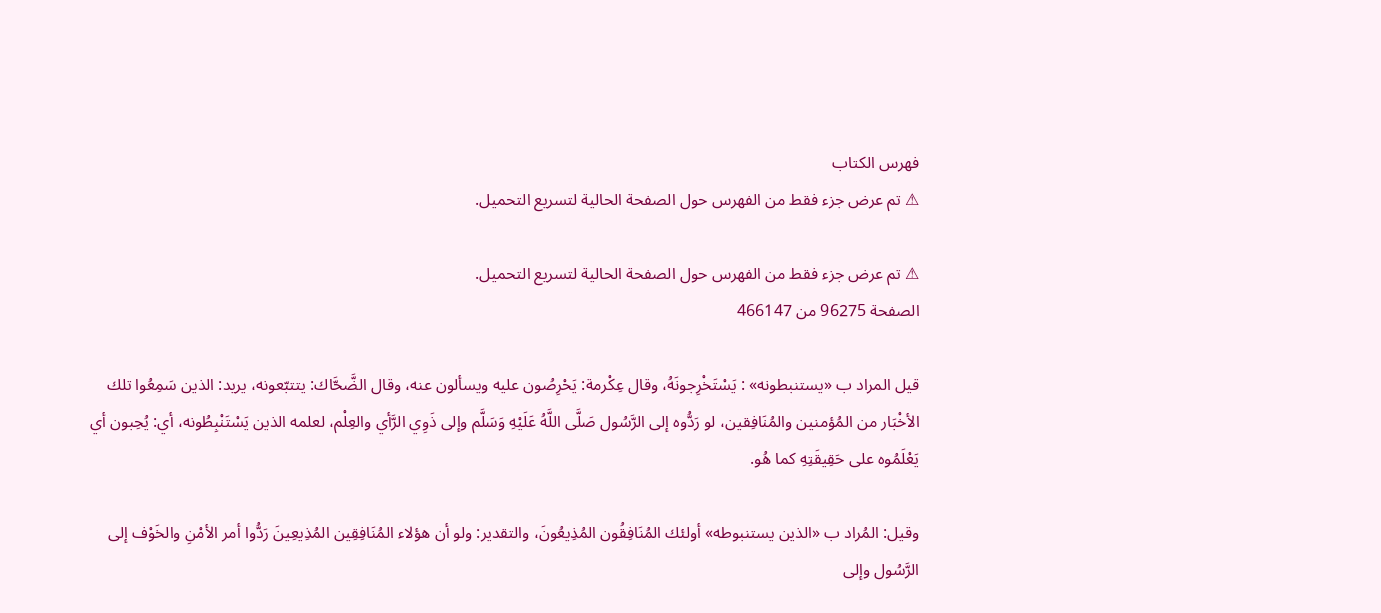فهرس الكتاب
⚠ تم عرض جزء فقط من الفهرس حول الصفحة الحالية لتسريع التحميل.

⚠ تم عرض جزء فقط من الفهرس حول الصفحة الحالية لتسريع التحميل.
الصفحة 96275 من 466147

قيل المراد ب «يستنبطونه» : يَسْتَخْرِجونَهُ، وقال عِكْرمة: يَحْرِصُون عليه ويسألون عنه، وقال الضَّحَّاك: يتتبّعونه، يريد: الذين سَمِعُوا تلك الأخْبَار من المُؤمنين والمُنَافِقين، لو رَدُّوه إلى الرَّسُول صَلَّى اللَّهُ عَلَيْهِ وَسَلَّم وإلى ذَوِي الرَّأي والعِلْم، لعلمه الذين يَسْتَنْبِطُونه، أي: يُحِبون أي يَعْلَمُوه على حَقِيقَتِهِ كما هُو.

وقيل: المُراد ب «الذين يستنبوطه» أولئك المُنَافِقُون المُذِيعُونَ، والتقدير: ولو أن هؤلاء المُنَافِقِين المُذِيعِينَ رَدُّوا أمر الأمْنِ والخَوْف إلى الرَّسُول وإلى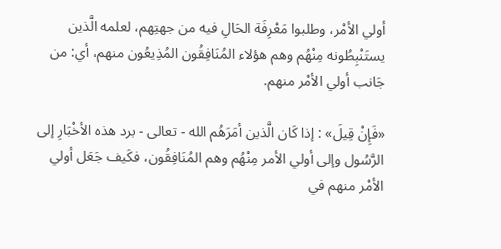أولي الأمْر، وطلبوا مَعْرِفَة الحَالِ فيه من جهتِهم، لعلمه الَّذين يستَنْبِطُونه مِنْهُم وهم هؤلاء المُنَافِقُون المُذِيعُون منهم، أي: من جَانب أولي الأمْر منهم.

«فَإِنْ قِيلَ» : إذا كَان الَّذين أمَرَهُم الله - تعالى - برد هذه الأخْبَارِ إلى الرَّسُول وإلى أولي الأمر مِنْهُم وهم المُنَافِقُون، فكَيف جَعَل أولي الأمْر منهم في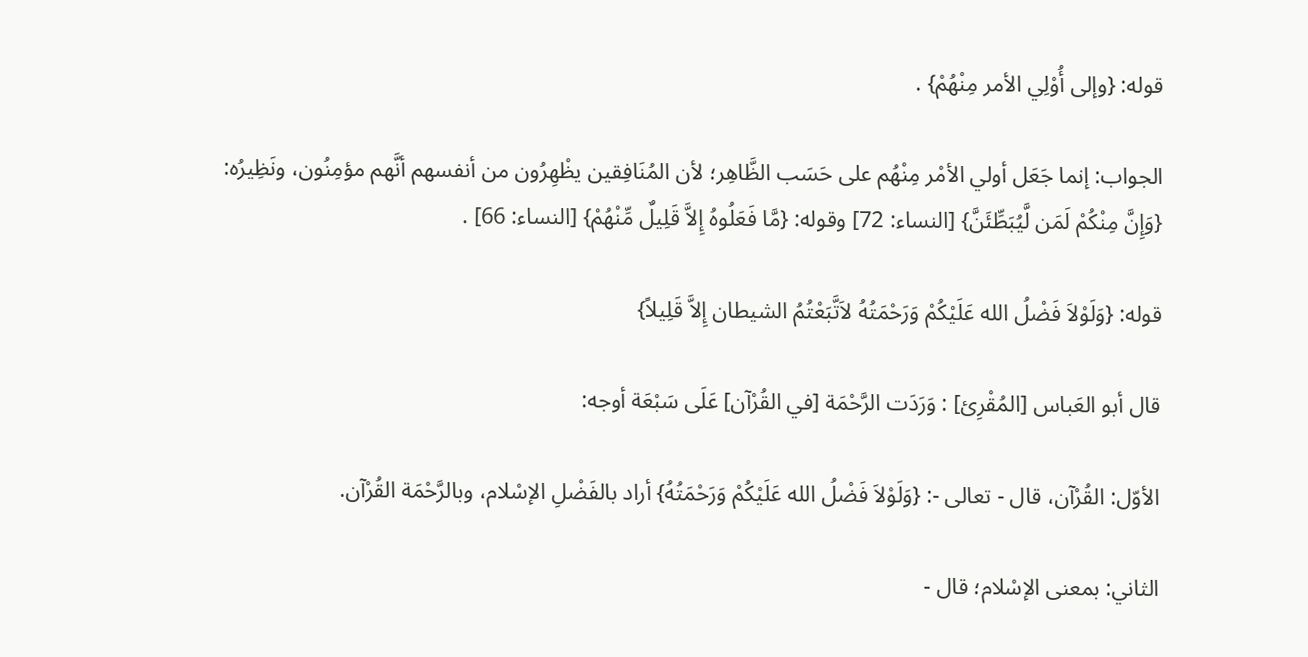قوله: {وإلى أُوْلِي الأمر مِنْهُمْ} .

الجواب: إنما جَعَل أولي الأمْر مِنْهُم على حَسَب الظَّاهِر؛ لأن المُنَافِقين يظْهِرُون من أنفسهم أنَّهم مؤمِنُون، ونَظِيرُه: {وَإِنَّ مِنْكُمْ لَمَن لَّيُبَطِّئَنَّ} [النساء: 72] وقوله: {مَّا فَعَلُوهُ إِلاَّ قَلِيلٌ مِّنْهُمْ} [النساء: 66] .

قوله: {وَلَوْلاَ فَضْلُ الله عَلَيْكُمْ وَرَحْمَتُهُ لاَتَّبَعْتُمُ الشيطان إِلاَّ قَلِيلاً}

قال أبو العَباس [المُقْرِئ] : وَرَدَت الرَّحْمَة [في القُرْآن] عَلَى سَبْعَة أوجه:

الأوّل: القُرْآن، قال - تعالى -: {وَلَوْلاَ فَضْلُ الله عَلَيْكُمْ وَرَحْمَتُهُ} أراد بالفَضْلِ الإسْلام، وبالرَّحْمَة القُرْآن.

الثاني: بمعنى الإسْلام؛ قال -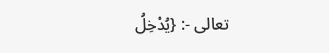تعالى -: {يُدْخِلُ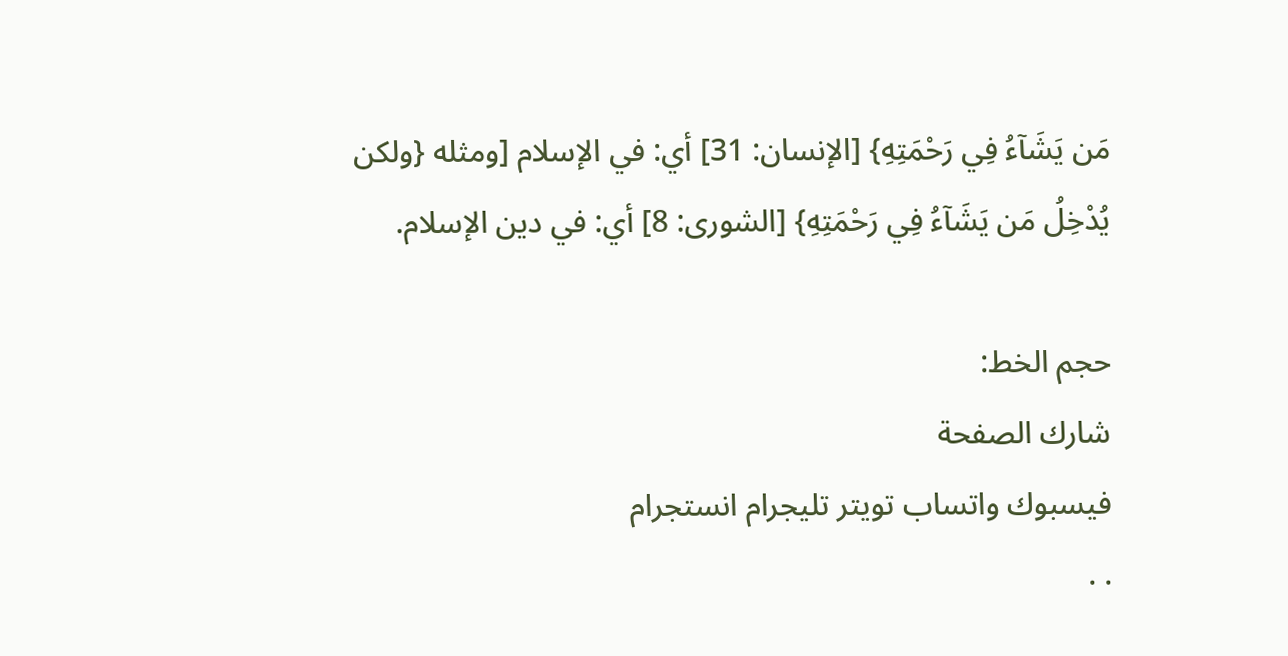مَن يَشَآءُ فِي رَحْمَتِهِ} [الإنسان: 31] أي: في الإسلام [ومثله {ولكن يُدْخِلُ مَن يَشَآءُ فِي رَحْمَتِهِ} [الشورى: 8] أي: في دين الإسلام.

حجم الخط:
شارك الصفحة
فيسبوك واتساب تويتر تليجرام انستجرام
. .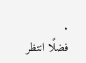.
فضلًا انتظر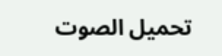تحميل الصوت